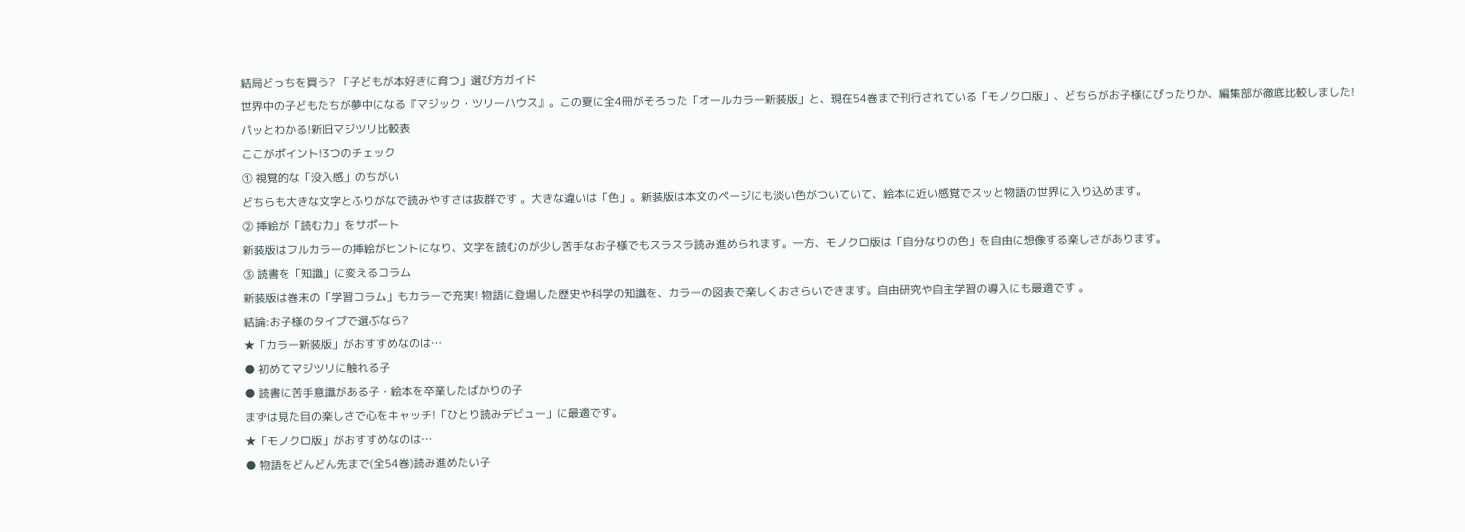結局どっちを買う? 「子どもが本好きに育つ」選び方ガイド
世界中の子どもたちが夢中になる『マジック・ツリーハウス』。この夏に全4冊がそろった「オールカラー新装版」と、現在54巻まで刊行されている「モノクロ版」、どちらがお子様にぴったりか、編集部が徹底比較しました!
パッとわかる!新旧マジツリ比較表
ここがポイント!3つのチェック
① 視覚的な「没入感」のちがい
どちらも大きな文字とふりがなで読みやすさは抜群です 。大きな違いは「色」。新装版は本文のページにも淡い色がついていて、絵本に近い感覚でスッと物語の世界に入り込めます。
② 挿絵が「読む力」をサポート
新装版はフルカラーの挿絵がヒントになり、文字を読むのが少し苦手なお子様でもスラスラ読み進められます。一方、モノクロ版は「自分なりの色」を自由に想像する楽しさがあります。
③ 読書を「知識」に変えるコラム
新装版は巻末の「学習コラム」もカラーで充実! 物語に登場した歴史や科学の知識を、カラーの図表で楽しくおさらいできます。自由研究や自主学習の導入にも最適です 。
結論:お子様のタイプで選ぶなら?
★「カラー新装版」がおすすめなのは…
● 初めてマジツリに触れる子
● 読書に苦手意識がある子・絵本を卒業したばかりの子
まずは見た目の楽しさで心をキャッチ!「ひとり読みデビュー」に最適です。
★「モノクロ版」がおすすめなのは…
● 物語をどんどん先まで(全54巻)読み進めたい子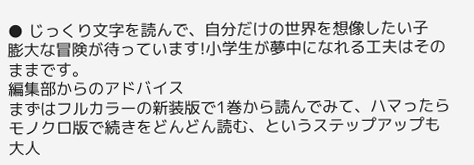● じっくり文字を読んで、自分だけの世界を想像したい子
膨大な冒険が待っています!小学生が夢中になれる工夫はそのままです。
編集部からのアドバイス
まずはフルカラーの新装版で1巻から読んでみて、ハマったらモノクロ版で続きをどんどん読む、というステップアップも大人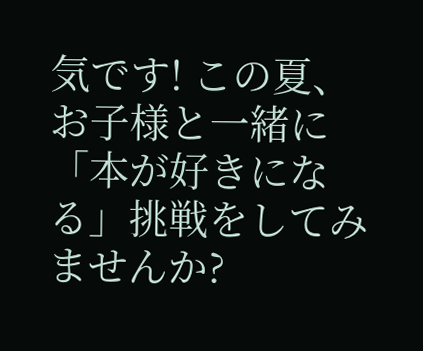気です! この夏、お子様と一緒に「本が好きになる」挑戦をしてみませんか?